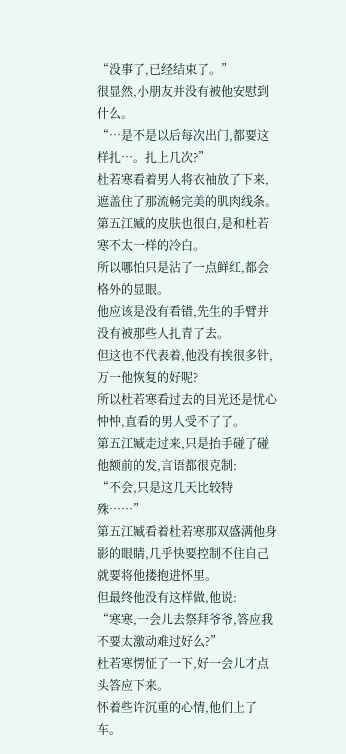“没事了,已经结束了。”
很显然,小朋友并没有被他安慰到什么。
“…是不是以后每次出门,都要这样扎…。扎上几次?”
杜若寒看着男人将衣袖放了下来,遮盖住了那流畅完美的肌肉线条。
第五江臧的皮肤也很白,是和杜若寒不太一样的冷白。
所以哪怕只是沾了一点鲜红,都会格外的显眼。
他应该是没有看错,先生的手臂并没有被那些人扎青了去。
但这也不代表着,他没有挨很多针,万一他恢复的好呢?
所以杜若寒看过去的目光还是忧心忡忡,直看的男人受不了了。
第五江臧走过来,只是抬手碰了碰他额前的发,言语都很克制:
“不会,只是这几天比较特殊……”
第五江臧看着杜若寒那双盛满他身影的眼睛,几乎快要控制不住自己就要将他搂抱进怀里。
但最终他没有这样做,他说:
“寒寒,一会儿去祭拜爷爷,答应我不要太激动难过好么?”
杜若寒愣怔了一下,好一会儿才点头答应下来。
怀着些许沉重的心情,他们上了车。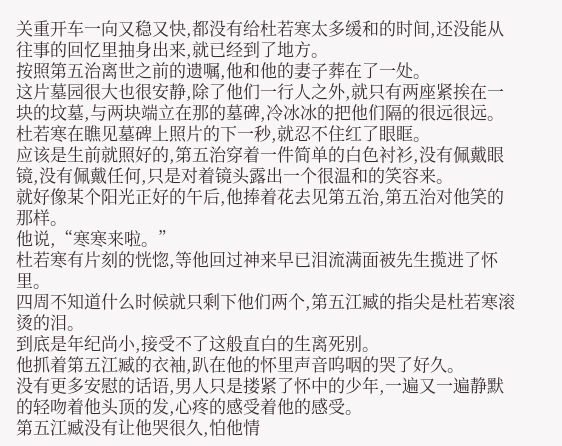关重开车一向又稳又快,都没有给杜若寒太多缓和的时间,还没能从往事的回忆里抽身出来,就已经到了地方。
按照第五治离世之前的遗嘱,他和他的妻子葬在了一处。
这片墓园很大也很安静,除了他们一行人之外,就只有两座紧挨在一块的坟墓,与两块端立在那的墓碑,冷冰冰的把他们隔的很远很远。
杜若寒在瞧见墓碑上照片的下一秒,就忍不住红了眼眶。
应该是生前就照好的,第五治穿着一件简单的白色衬衫,没有佩戴眼镜,没有佩戴任何,只是对着镜头露出一个很温和的笑容来。
就好像某个阳光正好的午后,他捧着花去见第五治,第五治对他笑的那样。
他说,“寒寒来啦。”
杜若寒有片刻的恍惚,等他回过神来早已泪流满面被先生揽进了怀里。
四周不知道什么时候就只剩下他们两个,第五江臧的指尖是杜若寒滚烫的泪。
到底是年纪尚小,接受不了这般直白的生离死别。
他抓着第五江臧的衣袖,趴在他的怀里声音呜咽的哭了好久。
没有更多安慰的话语,男人只是搂紧了怀中的少年,一遍又一遍静默的轻吻着他头顶的发,心疼的感受着他的感受。
第五江臧没有让他哭很久,怕他情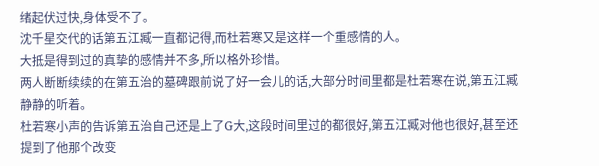绪起伏过快,身体受不了。
沈千星交代的话第五江臧一直都记得,而杜若寒又是这样一个重感情的人。
大抵是得到过的真挚的感情并不多,所以格外珍惜。
两人断断续续的在第五治的墓碑跟前说了好一会儿的话,大部分时间里都是杜若寒在说,第五江臧静静的听着。
杜若寒小声的告诉第五治自己还是上了G大,这段时间里过的都很好,第五江臧对他也很好,甚至还提到了他那个改变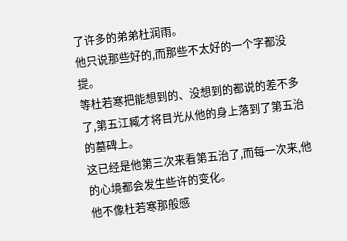了许多的弟弟杜润雨。
他只说那些好的,而那些不太好的一个字都没提。
等杜若寒把能想到的、没想到的都说的差不多了,第五江臧才将目光从他的身上落到了第五治的墓碑上。
这已经是他第三次来看第五治了,而每一次来,他的心境都会发生些许的变化。
他不像杜若寒那般感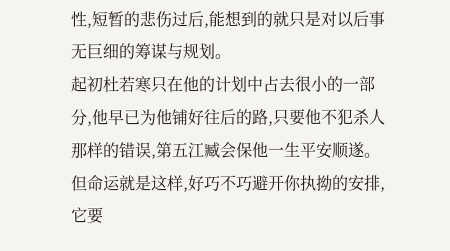性,短暂的悲伤过后,能想到的就只是对以后事无巨细的筹谋与规划。
起初杜若寒只在他的计划中占去很小的一部分,他早已为他铺好往后的路,只要他不犯杀人那样的错误,第五江臧会保他一生平安顺遂。
但命运就是这样,好巧不巧避开你执拗的安排,它要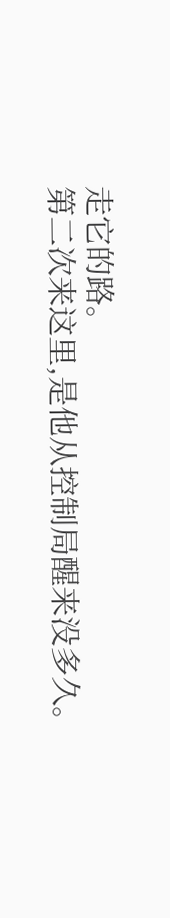走它的路。
第二次来这里,是他从控制局醒来没多久。